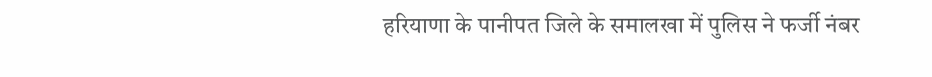हरियाणा के पानीपत जिले के समालखा में पुलिस ने फर्जी नंबर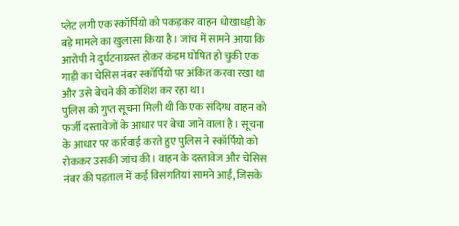प्लेट लगी एक स्कॉर्पियो को पकड़कर वाहन धोखाधड़ी के बड़े मामले का खुलासा किया है। जांच में सामने आया कि आरोपी ने दुर्घटनाग्रस्त होकर कंडम घोषित हो चुकी एक गाड़ी का चेसिस नंबर स्कॉर्पियो पर अंकित करवा रखा था और उसे बेचने की कोशिश कर रहा था।
पुलिस को गुप्त सूचना मिली थी कि एक संदिग्ध वाहन को फर्जी दस्तावेजों के आधार पर बेचा जाने वाला है। सूचना के आधार पर कार्रवाई करते हुए पुलिस ने स्कॉर्पियो को रोककर उसकी जांच की। वाहन के दस्तावेज और चेसिस नंबर की पड़ताल में कई विसंगतियां सामने आईं, जिसके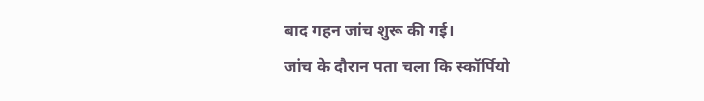बाद गहन जांच शुरू की गई।
जांच के दौरान पता चला कि स्कॉर्पियो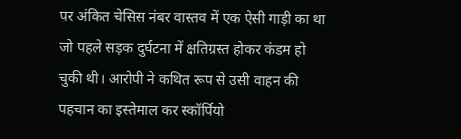पर अंकित चेसिस नंबर वास्तव में एक ऐसी गाड़ी का था जो पहले सड़क दुर्घटना में क्षतिग्रस्त होकर कंडम हो चुकी थी। आरोपी ने कथित रूप से उसी वाहन की पहचान का इस्तेमाल कर स्कॉर्पियो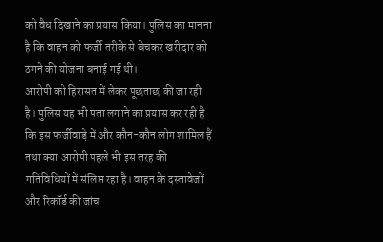को वैध दिखाने का प्रयास किया। पुलिस का मानना है कि वाहन को फर्जी तरीके से बेचकर खरीदार को ठगने की योजना बनाई गई थी।
आरोपी को हिरासत में लेकर पूछताछ की जा रही है। पुलिस यह भी पता लगाने का प्रयास कर रही है कि इस फर्जीवाड़े में और कौन-कौन लोग शामिल हैं तथा क्या आरोपी पहले भी इस तरह की गतिविधियों में संलिप्त रहा है। वाहन के दस्तावेजों और रिकॉर्ड की जांच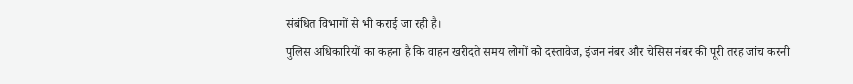संबंधित विभागों से भी कराई जा रही है।
पुलिस अधिकारियों का कहना है कि वाहन खरीदते समय लोगों को दस्तावेज, इंजन नंबर और चेसिस नंबर की पूरी तरह जांच करनी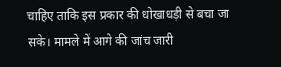चाहिए ताकि इस प्रकार की धोखाधड़ी से बचा जा सके। मामले में आगे की जांच जारी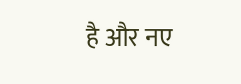है और नए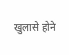खुलासे होने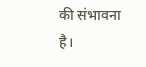की संभावना है।